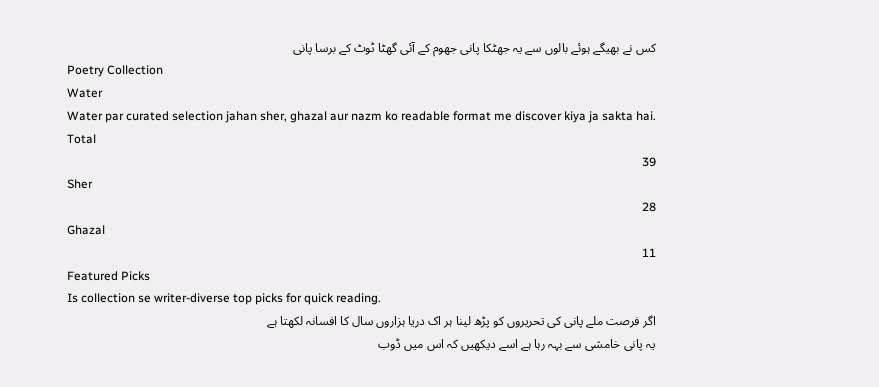کس نے بھیگے ہوئے بالوں سے یہ جھٹکا پانی جھوم کے آئی گھٹا ٹوٹ کے برسا پانی
Poetry Collection
Water
Water par curated selection jahan sher, ghazal aur nazm ko readable format me discover kiya ja sakta hai.
Total
39
Sher
28
Ghazal
11
Featured Picks
Is collection se writer-diverse top picks for quick reading.
اگر فرصت ملے پانی کی تحریروں کو پڑھ لینا ہر اک دریا ہزاروں سال کا افسانہ لکھتا ہے
یہ پانی خامشی سے بہہ رہا ہے اسے دیکھیں کہ اس میں ڈوب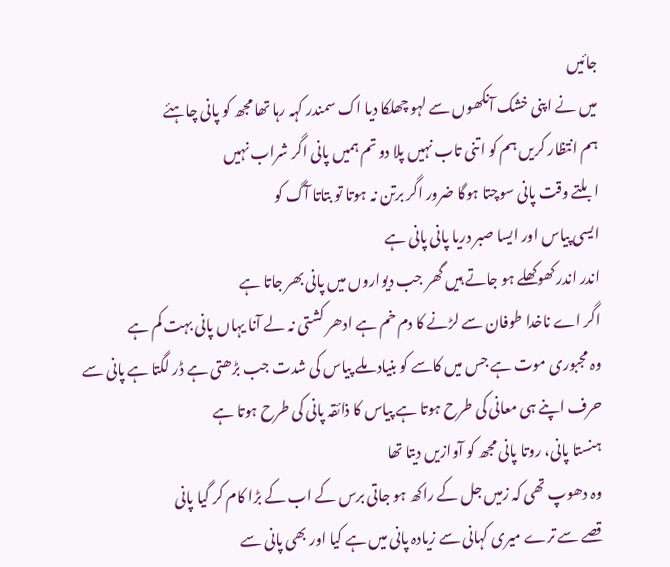جائیں
میں نے اپنی خشک آنکھوں سے لہو چھلکا دیا اک سمندر کہہ رہا تھا مجھ کو پانی چاہئے
ہم انتظار کریں ہم کو اتنی تاب نہیں پلا دو تم ہمیں پانی اگر شراب نہیں
ابلتے وقت پانی سوچتا ہوگا ضرور اگر برتن نہ ہوتا تو بتاتا آگ کو
ایسی پیاس اور ایسا صبر دریا پانی پانی ہے
اندر اندر کھوکھلے ہو جاتے ہیں گھر جب دیواروں میں پانی بھر جاتا ہے
اگر اے ناخدا طوفان سے لڑنے کا دم خم ہے ادھر کشتی نہ لے آنا یہاں پانی بہت کم ہے
وہ مجبوری موت ہے جس میں کاسے کو بنیاد ملے پیاس کی شدت جب بڑھتی ہے ڈر لگتا ہے پانی سے
حرف اپنے ہی معانی کی طرح ہوتا ہے پیاس کا ذائقہ پانی کی طرح ہوتا ہے
ہنستا پانی، روتا پانی مجھ کو آوازیں دیتا تھا
وہ دھوپ تھی کہ زمیں جل کے راکھ ہو جاتی برس کے اب کے بڑا کام کر گیا پانی
قصے سے ترے میری کہانی سے زیادہ پانی میں ہے کیا اور بھی پانی سے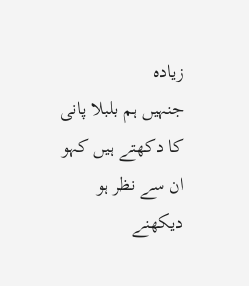زیادہ
جنہیں ہم بلبلا پانی کا دکھتے ہیں کہو ان سے نظر ہو دیکھنے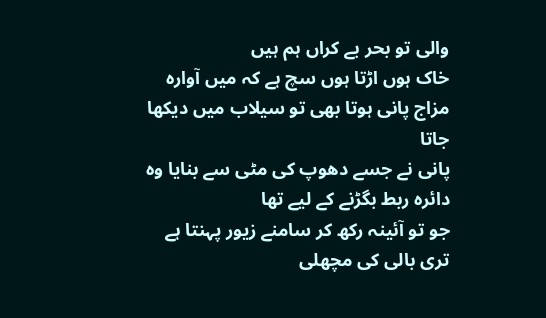والی تو بحر بے کراں ہم ہیں
خاک ہوں اڑتا ہوں سچ ہے کہ میں آوارہ مزاج پانی ہوتا بھی تو سیلاب میں دیکھا جاتا
پانی نے جسے دھوپ کی مٹی سے بنایا وہ دائرہ ربط بگڑنے کے لیے تھا
جو تو آئینہ رکھ کر سامنے زیور پہنتا ہے تری بالی کی مچھلی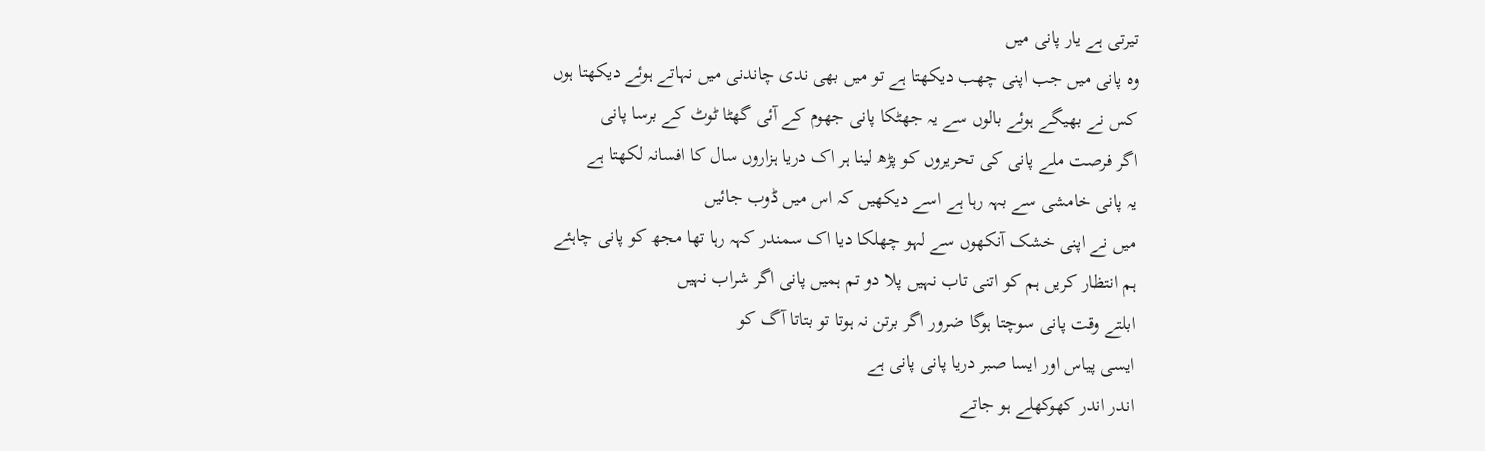تیرتی ہے یار پانی میں
وہ پانی میں جب اپنی چھب دیکھتا ہے تو میں بھی ندی چاندنی میں نہاتے ہوئے دیکھتا ہوں
کس نے بھیگے ہوئے بالوں سے یہ جھٹکا پانی جھوم کے آئی گھٹا ٹوٹ کے برسا پانی
اگر فرصت ملے پانی کی تحریروں کو پڑھ لینا ہر اک دریا ہزاروں سال کا افسانہ لکھتا ہے
یہ پانی خامشی سے بہہ رہا ہے اسے دیکھیں کہ اس میں ڈوب جائیں
میں نے اپنی خشک آنکھوں سے لہو چھلکا دیا اک سمندر کہہ رہا تھا مجھ کو پانی چاہئے
ہم انتظار کریں ہم کو اتنی تاب نہیں پلا دو تم ہمیں پانی اگر شراب نہیں
ابلتے وقت پانی سوچتا ہوگا ضرور اگر برتن نہ ہوتا تو بتاتا آگ کو
ایسی پیاس اور ایسا صبر دریا پانی پانی ہے
اندر اندر کھوکھلے ہو جاتے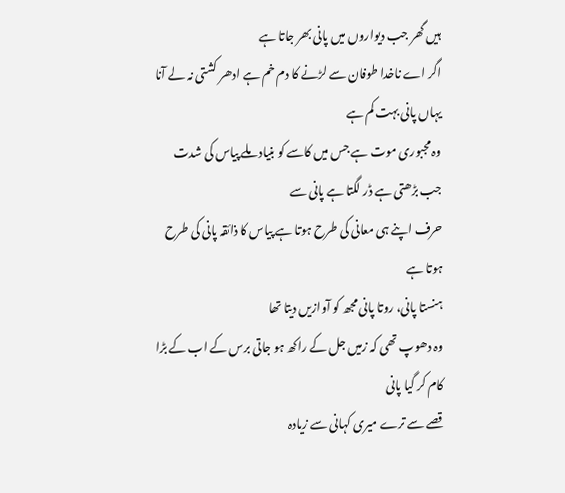ہیں گھر جب دیواروں میں پانی بھر جاتا ہے
اگر اے ناخدا طوفان سے لڑنے کا دم خم ہے ادھر کشتی نہ لے آنا یہاں پانی بہت کم ہے
وہ مجبوری موت ہے جس میں کاسے کو بنیاد ملے پیاس کی شدت جب بڑھتی ہے ڈر لگتا ہے پانی سے
حرف اپنے ہی معانی کی طرح ہوتا ہے پیاس کا ذائقہ پانی کی طرح ہوتا ہے
ہنستا پانی، روتا پانی مجھ کو آوازیں دیتا تھا
وہ دھوپ تھی کہ زمیں جل کے راکھ ہو جاتی برس کے اب کے بڑا کام کر گیا پانی
قصے سے ترے میری کہانی سے زیادہ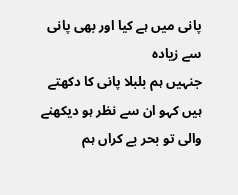پانی میں ہے کیا اور بھی پانی سے زیادہ
جنہیں ہم بلبلا پانی کا دکھتے ہیں کہو ان سے نظر ہو دیکھنے والی تو بحر بے کراں ہم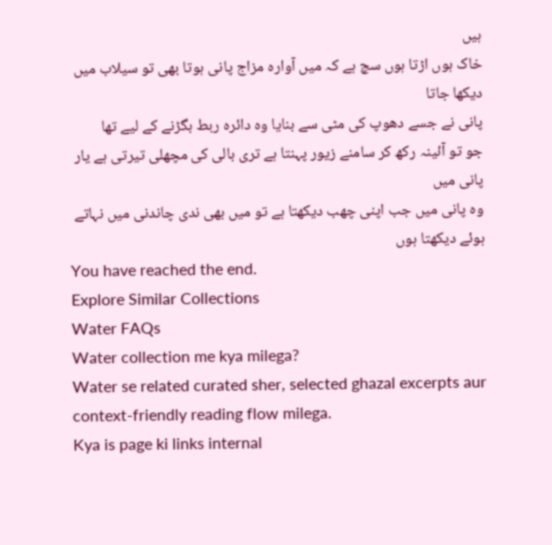ہیں
خاک ہوں اڑتا ہوں سچ ہے کہ میں آوارہ مزاج پانی ہوتا بھی تو سیلاب میں دیکھا جاتا
پانی نے جسے دھوپ کی مٹی سے بنایا وہ دائرہ ربط بگڑنے کے لیے تھا
جو تو آئینہ رکھ کر سامنے زیور پہنتا ہے تری بالی کی مچھلی تیرتی ہے یار پانی میں
وہ پانی میں جب اپنی چھب دیکھتا ہے تو میں بھی ندی چاندنی میں نہاتے ہوئے دیکھتا ہوں
You have reached the end.
Explore Similar Collections
Water FAQs
Water collection me kya milega?
Water se related curated sher, selected ghazal excerpts aur context-friendly reading flow milega.
Kya is page ki links internal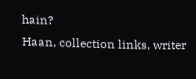hain?
Haan, collection links, writer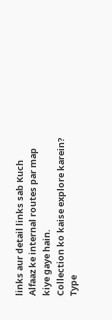links aur detail links sab Kuch Alfaaz ke internal routes par map kiye gaye hain.
Collection ko kaise explore karein?
Type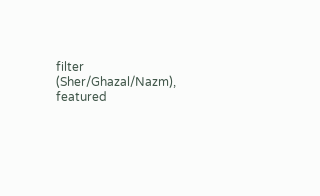filter (Sher/Ghazal/Nazm), featured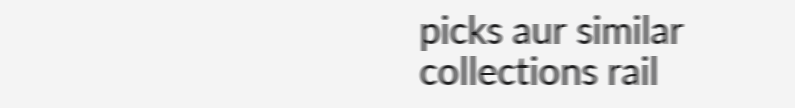picks aur similar collections rail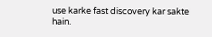use karke fast discovery kar sakte hain.